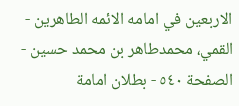الاربعين في امامه الائمه الطاهرين - القمي، محمدطاهر بن محمد حسین - الصفحة ٥٤٠ - بطلان امامة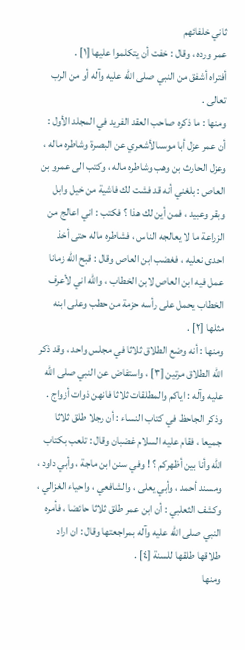ثاني خلفائهم
عمر ورده ، وقال : خفت أن يتكلموا عليها [١] .
أفتراه أشفق من النبي صلى الله عليه وآله أو من الرب تعالى .
ومنها : ما ذكره صاحب العقد الفريد في المجلد الأول : أن عمر عزل أبا موسىالأشعري عن البصرة وشاطره ماله ، وعزل الحارث بن وهب وشاطره ماله ، وكتب الى عمرو بن العاص : بلغني أنه قد فشت لك فاشية من خيل وابل وبقر وعبيد ، فمن أين لك هذا ؟ فكتب : اني اعالج من الزراعة ما لا يعالجه الناس ، فشاطره ماله حتى أخذ احدى نعليه ، فغضب ابن العاص وقال : قبح الله زمانا عمل فيه ابن العاص لابن الخطاب ، والله اني لأعرف الخطاب يحمل على رأسه حزمة من حطب وعلى ابنه مثلها [٢] .
ومنها : أنه وضع الطلاق ثلاثا في مجلس واحد ، وقد ذكر الله الطلاق مرتين [٣] ، واستفاض عن النبي صلى الله عليه وآله : اياكم والمطلقات ثلاثا فانهن ذوات أزواج .
وذكر الجاحظ في كتاب النساء : أن رجلا طلق ثلاثا جميعا ، فقام عليه السلام غضبان وقال : تلعب بكتاب الله وأنا بين أظهركم ؟ ! وفي سنن ابن ماجة ، وأبي داود ، ومسند أحمد ، وأبي يعلى ، والشافعي ، واحياء الغزالي ، وكشف الثعلبي : أن ابن عمر طلق ثلاثا حائضا ، فأمره النبي صلى الله عليه وآله بمراجعتها وقال : ان اراد طلاقها طلقها للسنة [٤] .
ومنها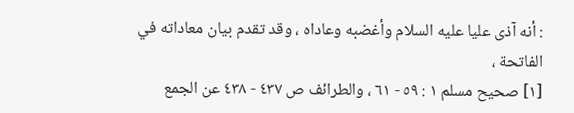: أنه آذى عليا عليه السلام وأغضبه وعاداه ، وقد تقدم بيان معاداته في الفاتحة ،
[١] صحيح مسلم ١ : ٥٩ - ٦١ ، والطرائف ص ٤٣٧ - ٤٣٨ عن الجمع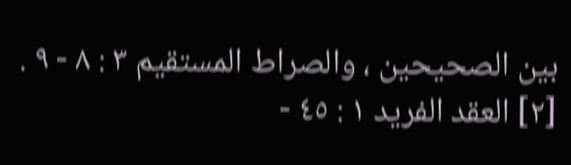بين الصحيحين ، والصراط المستقيم ٣ : ٨ - ٩ .
[٢] العقد الفريد ١ : ٤٥ -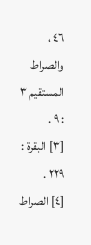٤٦ ، والصراط المستقيم ٣ : ٩ .
[٣] البقرة : ٢٢٩ .
[٤] الصراط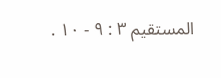المستقيم ٣ : ٩ - ١٠ .